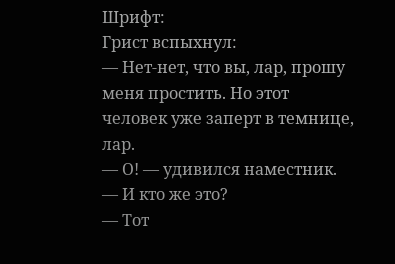Шрифт:
Грист вспыхнул:
— Нет-нет, что вы, лар, прошу меня простить. Но этот человек уже заперт в темнице, лар.
— О! — удивился наместник. — И кто же это?
— Тот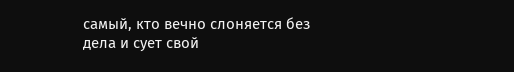самый, кто вечно слоняется без дела и сует свой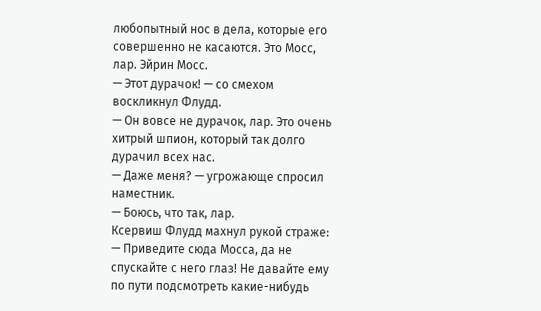любопытный нос в дела, которые его совершенно не касаются. Это Мосс, лар. Эйрин Мосс.
— Этот дурачок! — со смехом воскликнул Флудд.
— Он вовсе не дурачок, лар. Это очень хитрый шпион, который так долго дурачил всех нас.
— Даже меня? — угрожающе спросил наместник.
— Боюсь, что так, лар.
Ксервиш Флудд махнул рукой страже:
— Приведите сюда Мосса, да не спускайте с него глаз! Не давайте ему по пути подсмотреть какие-нибудь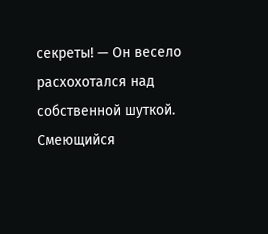секреты! — Он весело расхохотался над собственной шуткой.
Смеющийся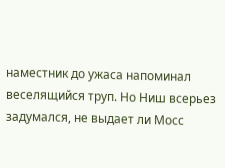наместник до ужаса напоминал веселящийся труп. Но Ниш всерьез задумался, не выдает ли Мосс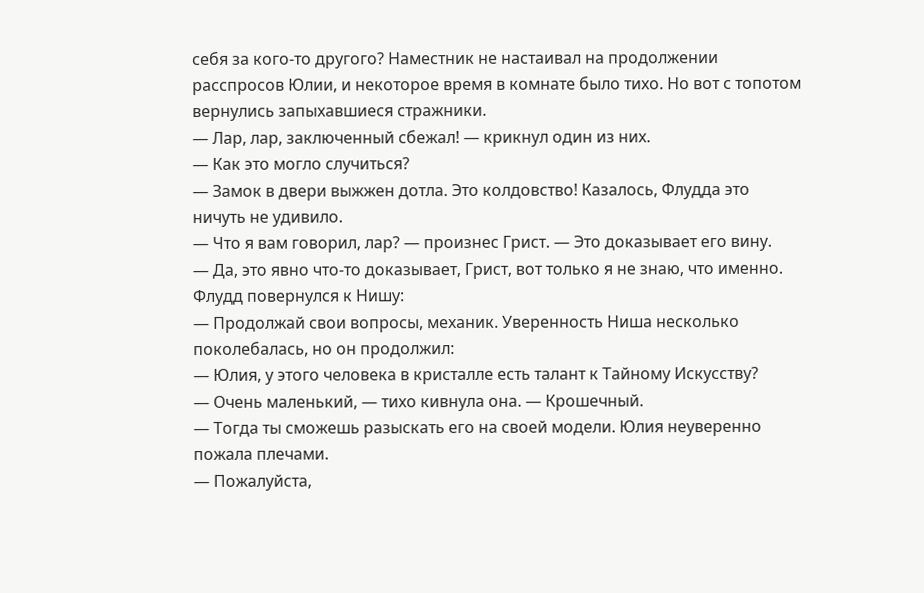себя за кого-то другого? Наместник не настаивал на продолжении расспросов Юлии, и некоторое время в комнате было тихо. Но вот с топотом вернулись запыхавшиеся стражники.
— Лар, лар, заключенный сбежал! — крикнул один из них.
— Как это могло случиться?
— Замок в двери выжжен дотла. Это колдовство! Казалось, Флудда это ничуть не удивило.
— Что я вам говорил, лар? — произнес Грист. — Это доказывает его вину.
— Да, это явно что-то доказывает, Грист, вот только я не знаю, что именно.
Флудд повернулся к Нишу:
— Продолжай свои вопросы, механик. Уверенность Ниша несколько поколебалась, но он продолжил:
— Юлия, у этого человека в кристалле есть талант к Тайному Искусству?
— Очень маленький, — тихо кивнула она. — Крошечный.
— Тогда ты сможешь разыскать его на своей модели. Юлия неуверенно пожала плечами.
— Пожалуйста,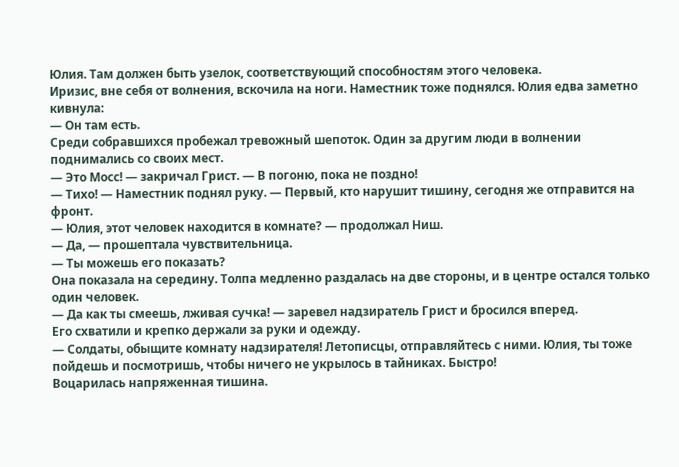Юлия. Там должен быть узелок, соответствующий способностям этого человека.
Иризис, вне себя от волнения, вскочила на ноги. Наместник тоже поднялся. Юлия едва заметно кивнула:
— Он там есть.
Среди собравшихся пробежал тревожный шепоток. Один за другим люди в волнении поднимались со своих мест.
— Это Мосс! — закричал Грист. — В погоню, пока не поздно!
— Тихо! — Наместник поднял руку. — Первый, кто нарушит тишину, сегодня же отправится на фронт.
— Юлия, этот человек находится в комнате? — продолжал Ниш.
— Да, — прошептала чувствительница.
— Ты можешь его показать?
Она показала на середину. Толпа медленно раздалась на две стороны, и в центре остался только один человек.
— Да как ты смеешь, лживая сучка! — заревел надзиратель Грист и бросился вперед.
Его схватили и крепко держали за руки и одежду.
— Солдаты, обыщите комнату надзирателя! Летописцы, отправляйтесь с ними. Юлия, ты тоже пойдешь и посмотришь, чтобы ничего не укрылось в тайниках. Быстро!
Воцарилась напряженная тишина.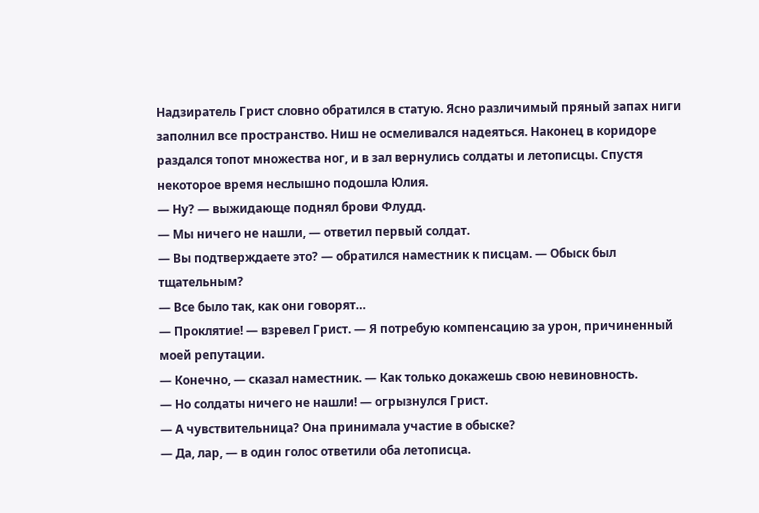Надзиратель Грист словно обратился в статую. Ясно различимый пряный запах ниги заполнил все пространство. Ниш не осмеливался надеяться. Наконец в коридоре раздался топот множества ног, и в зал вернулись солдаты и летописцы. Спустя некоторое время неслышно подошла Юлия.
— Ну? — выжидающе поднял брови Флудд.
— Мы ничего не нашли, — ответил первый солдат.
— Вы подтверждаете это? — обратился наместник к писцам. — Обыск был тщательным?
— Все было так, как они говорят…
— Проклятие! — взревел Грист. — Я потребую компенсацию за урон, причиненный моей репутации.
— Конечно, — сказал наместник. — Как только докажешь свою невиновность.
— Но солдаты ничего не нашли! — огрызнулся Грист.
— А чувствительница? Она принимала участие в обыске?
— Да, лар, — в один голос ответили оба летописца.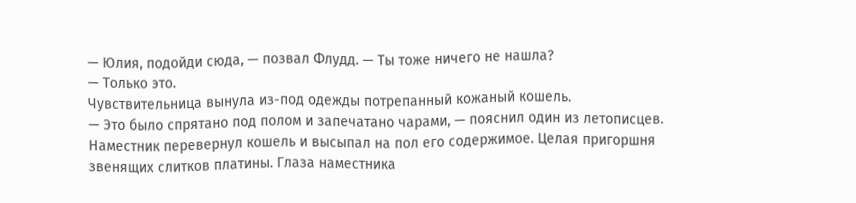— Юлия, подойди сюда, — позвал Флудд. — Ты тоже ничего не нашла?
— Только это.
Чувствительница вынула из-под одежды потрепанный кожаный кошель.
— Это было спрятано под полом и запечатано чарами, — пояснил один из летописцев.
Наместник перевернул кошель и высыпал на пол его содержимое. Целая пригоршня звенящих слитков платины. Глаза наместника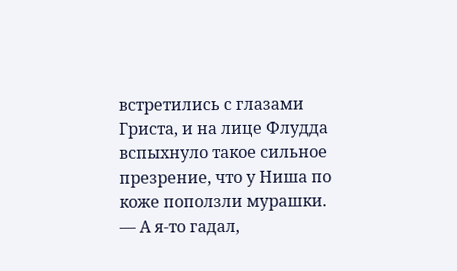встретились с глазами Гриста, и на лице Флудда вспыхнуло такое сильное презрение, что у Ниша по коже поползли мурашки.
— А я-то гадал,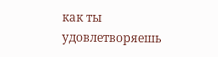как ты удовлетворяешь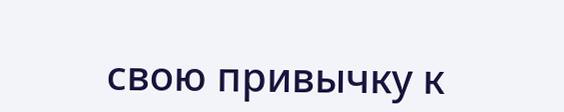свою привычку к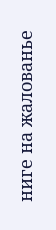ниге на жалованье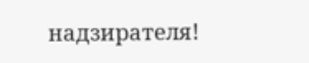надзирателя!